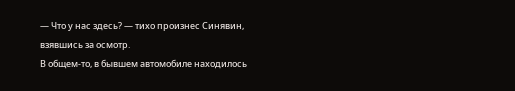— Что у нас здесь? — тихо произнес Синявин, взявшись за осмотр.
В общем-то, в бывшем автомобиле находилось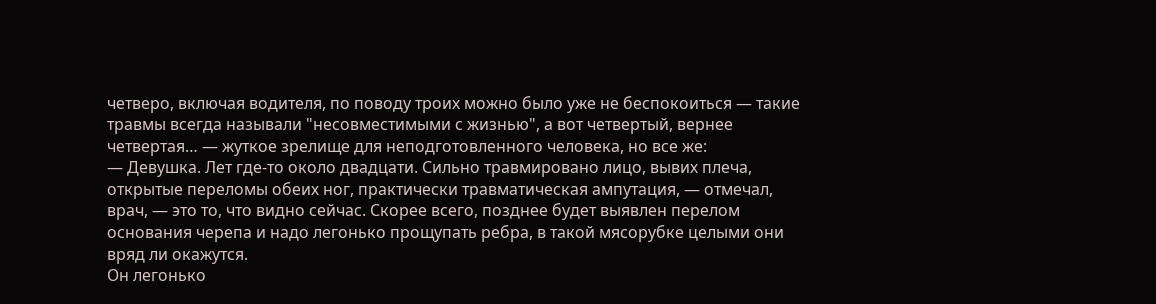четверо, включая водителя, по поводу троих можно было уже не беспокоиться — такие травмы всегда называли "несовместимыми с жизнью", а вот четвертый, вернее четвертая… — жуткое зрелище для неподготовленного человека, но все же:
— Девушка. Лет где-то около двадцати. Сильно травмировано лицо, вывих плеча, открытые переломы обеих ног, практически травматическая ампутация, — отмечал, врач, — это то, что видно сейчас. Скорее всего, позднее будет выявлен перелом основания черепа и надо легонько прощупать ребра, в такой мясорубке целыми они вряд ли окажутся.
Он легонько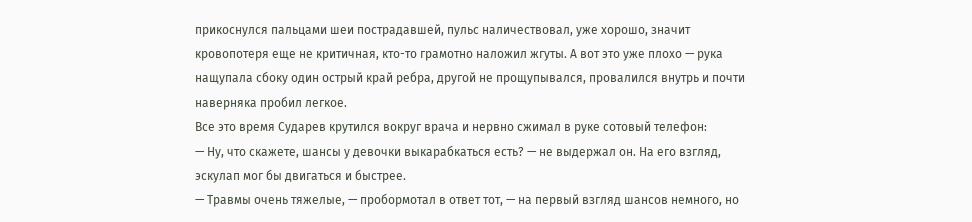прикоснулся пальцами шеи пострадавшей, пульс наличествовал, уже хорошо, значит кровопотеря еще не критичная, кто-то грамотно наложил жгуты. А вот это уже плохо — рука нащупала сбоку один острый край ребра, другой не прощупывался, провалился внутрь и почти наверняка пробил легкое.
Все это время Сударев крутился вокруг врача и нервно сжимал в руке сотовый телефон:
— Ну, что скажете, шансы у девочки выкарабкаться есть? — не выдержал он. На его взгляд, эскулап мог бы двигаться и быстрее.
— Травмы очень тяжелые, — пробормотал в ответ тот, — на первый взгляд шансов немного, но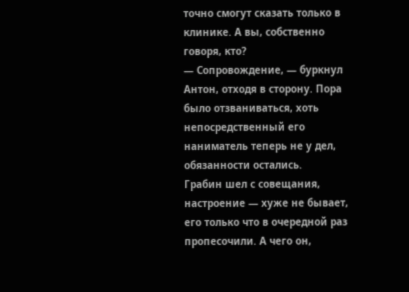точно смогут сказать только в клинике. А вы, собственно говоря, кто?
— Сопровождение, — буркнул Антон, отходя в сторону. Пора было отзваниваться, хоть непосредственный его наниматель теперь не у дел, обязанности остались.
Грабин шел с совещания, настроение — хуже не бывает, его только что в очередной раз пропесочили. А чего он,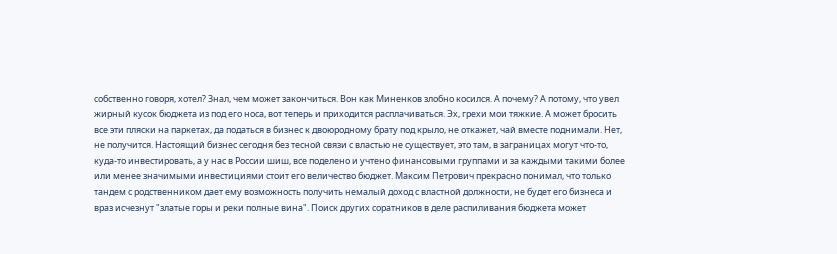собственно говоря, хотел? Знал, чем может закончиться. Вон как Миненков злобно косился. А почему? А потому, что увел жирный кусок бюджета из под его носа, вот теперь и приходится расплачиваться. Эх, грехи мои тяжкие. А может бросить все эти пляски на паркетах, да податься в бизнес к двоюродному брату под крыло, не откажет, чай вместе поднимали. Нет, не получится. Настоящий бизнес сегодня без тесной связи с властью не существует, это там, в заграницах могут что-то, куда-то инвестировать, а у нас в России шиш, все поделено и учтено финансовыми группами и за каждыми такими более или менее значимыми инвестициями стоит его величество бюджет. Максим Петрович прекрасно понимал, что только тандем с родственником дает ему возможность получить немалый доход с властной должности, не будет его бизнеса и враз исчезнут "златые горы и реки полные вина". Поиск других соратников в деле распиливания бюджета может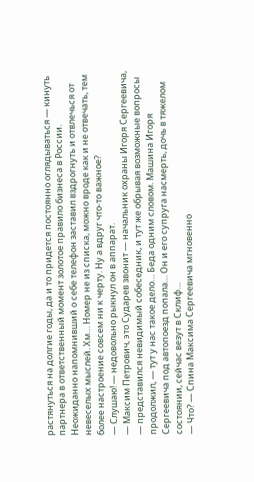растянуться на долгие годы, да и то придется постоянно оглядываться — кинуть партнера в ответственный момент золотое правило бизнеса в России.
Неожиданно напомнивший о себе телефон заставил вздрогнуть и отвлечься от невеселых мыслей. Хм… Номер не из списка, можно вроде как и не отвечать, тем более настроение совсем ни к черту. Ну а вдруг что-то важное?
— Слушаю! — недовольно рыкнул он в аппарат.
— Максим Петрович, это Сударев звонит — начальник охраны Игоря Сергеевича, — представился невидимый собеседник, и тут же обрывая возможные вопросы продолжил, — тут у нас такое дело… Беда одним словом. Машина Игоря Сергеевича под автопоезд попала… Он и его супруга насмерть, дочь в тяжелом состоянии, сейчас везут в Склиф…
— Что? — Спина Максима Сергеевича мгновенно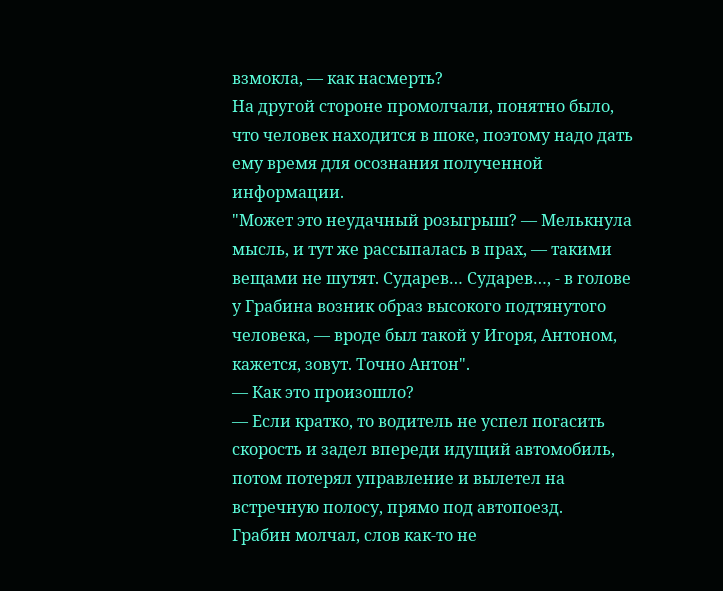взмокла, — как насмерть?
На другой стороне промолчали, понятно было, что человек находится в шоке, поэтому надо дать ему время для осознания полученной информации.
"Может это неудачный розыгрыш? — Мелькнула мысль, и тут же рассыпалась в прах, — такими вещами не шутят. Сударев… Сударев…, - в голове у Грабина возник образ высокого подтянутого человека, — вроде был такой у Игоря, Антоном, кажется, зовут. Точно Антон".
— Как это произошло?
— Если кратко, то водитель не успел погасить скорость и задел впереди идущий автомобиль, потом потерял управление и вылетел на встречную полосу, прямо под автопоезд.
Грабин молчал, слов как-то не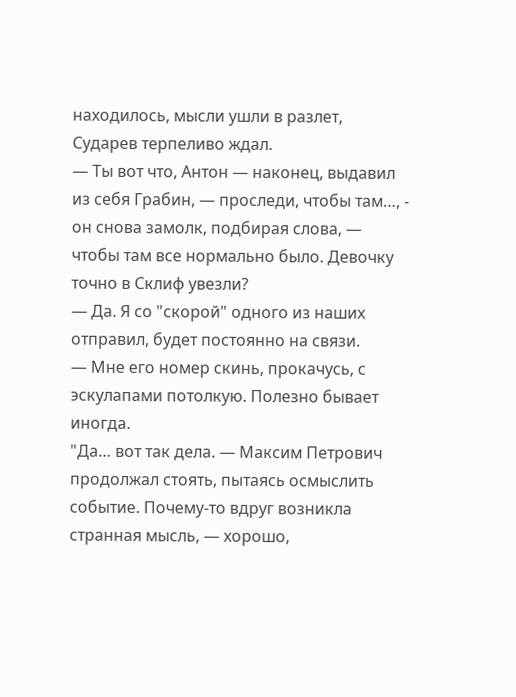находилось, мысли ушли в разлет, Сударев терпеливо ждал.
— Ты вот что, Антон — наконец, выдавил из себя Грабин, — проследи, чтобы там…, - он снова замолк, подбирая слова, — чтобы там все нормально было. Девочку точно в Склиф увезли?
— Да. Я со "скорой" одного из наших отправил, будет постоянно на связи.
— Мне его номер скинь, прокачусь, с эскулапами потолкую. Полезно бывает иногда.
"Да… вот так дела. — Максим Петрович продолжал стоять, пытаясь осмыслить событие. Почему-то вдруг возникла странная мысль, — хорошо,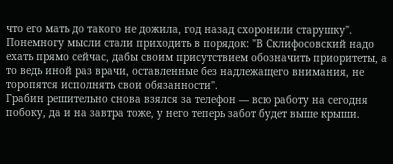что его мать до такого не дожила, год назад схоронили старушку".
Понемногу мысли стали приходить в порядок: "В Склифосовский надо ехать прямо сейчас, дабы своим присутствием обозначить приоритеты, а то ведь иной раз врачи, оставленные без надлежащего внимания, не торопятся исполнять свои обязанности".
Грабин решительно снова взялся за телефон — всю работу на сегодня побоку, да и на завтра тоже, у него теперь забот будет выше крыши.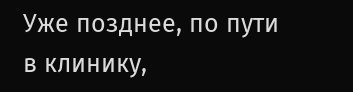Уже позднее, по пути в клинику,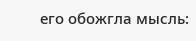его обожгла мысль: